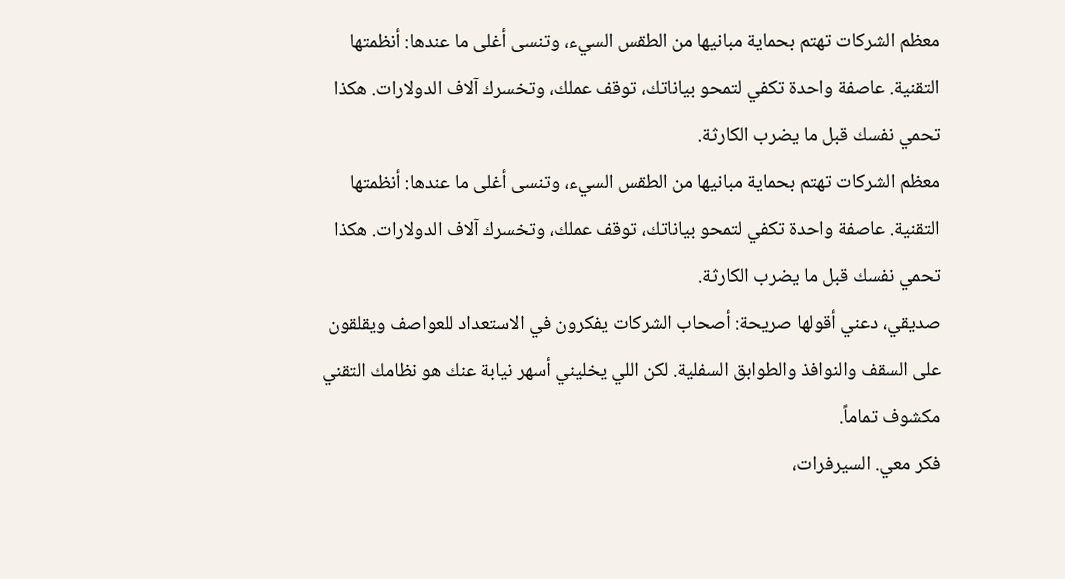معظم الشركات تهتم بحماية مبانيها من الطقس السيء، وتنسى أغلى ما عندها: أنظمتها التقنية. عاصفة واحدة تكفي لتمحو بياناتك، توقف عملك، وتخسرك آلاف الدولارات. هكذا تحمي نفسك قبل ما يضرب الكارثة.
معظم الشركات تهتم بحماية مبانيها من الطقس السيء، وتنسى أغلى ما عندها: أنظمتها التقنية. عاصفة واحدة تكفي لتمحو بياناتك، توقف عملك، وتخسرك آلاف الدولارات. هكذا تحمي نفسك قبل ما يضرب الكارثة.
صديقي، دعني أقولها صريحة: أصحاب الشركات يفكرون في الاستعداد للعواصف ويقلقون على السقف والنوافذ والطوابق السفلية. لكن اللي يخليني أسهر نيابة عنك هو نظامك التقني مكشوف تماماً.
فكر معي. السيرفرات،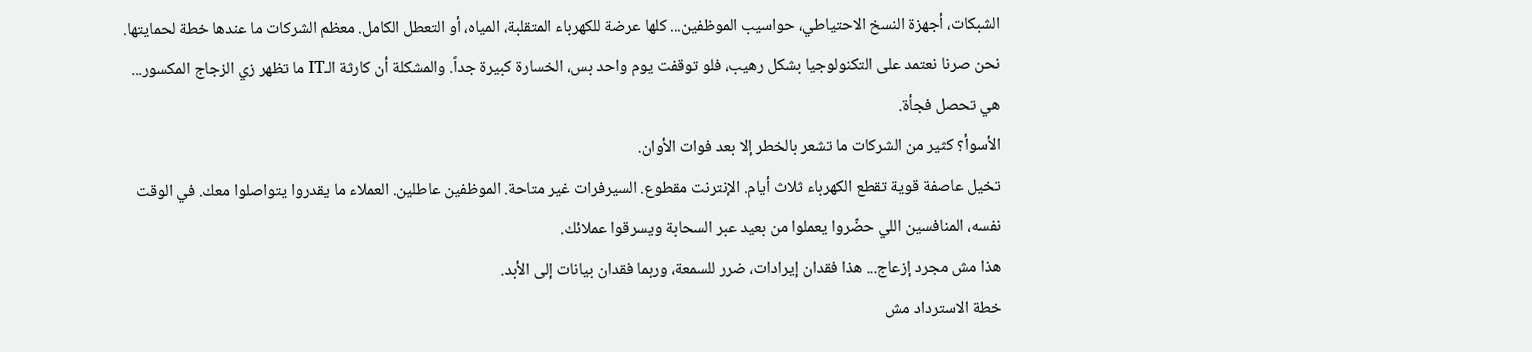الشبكات، أجهزة النسخ الاحتياطي، حواسيب الموظفين... كلها عرضة للكهرباء المتقلبة، المياه، أو التعطل الكامل. معظم الشركات ما عندها خطة لحمايتها. نحن صرنا نعتمد على التكنولوجيا بشكل رهيب، فلو توقفت يوم واحد بس، الخسارة كبيرة جداً. والمشكلة أن كارثة الـIT ما تظهر زي الزجاج المكسور... هي تحصل فجأة.
الأسوأ؟ كثير من الشركات ما تشعر بالخطر إلا بعد فوات الأوان.
تخيل عاصفة قوية تقطع الكهرباء ثلاث أيام. الإنترنت مقطوع. السيرفرات غير متاحة. الموظفين عاطلين. العملاء ما يقدروا يتواصلوا معك. في الوقت نفسه، المنافسين اللي حضّروا يعملوا من بعيد عبر السحابة ويسرقوا عملائك.
هذا مش مجرد إزعاج... هذا فقدان إيرادات، ضرر للسمعة، وربما فقدان بيانات إلى الأبد.
خطة الاسترداد مش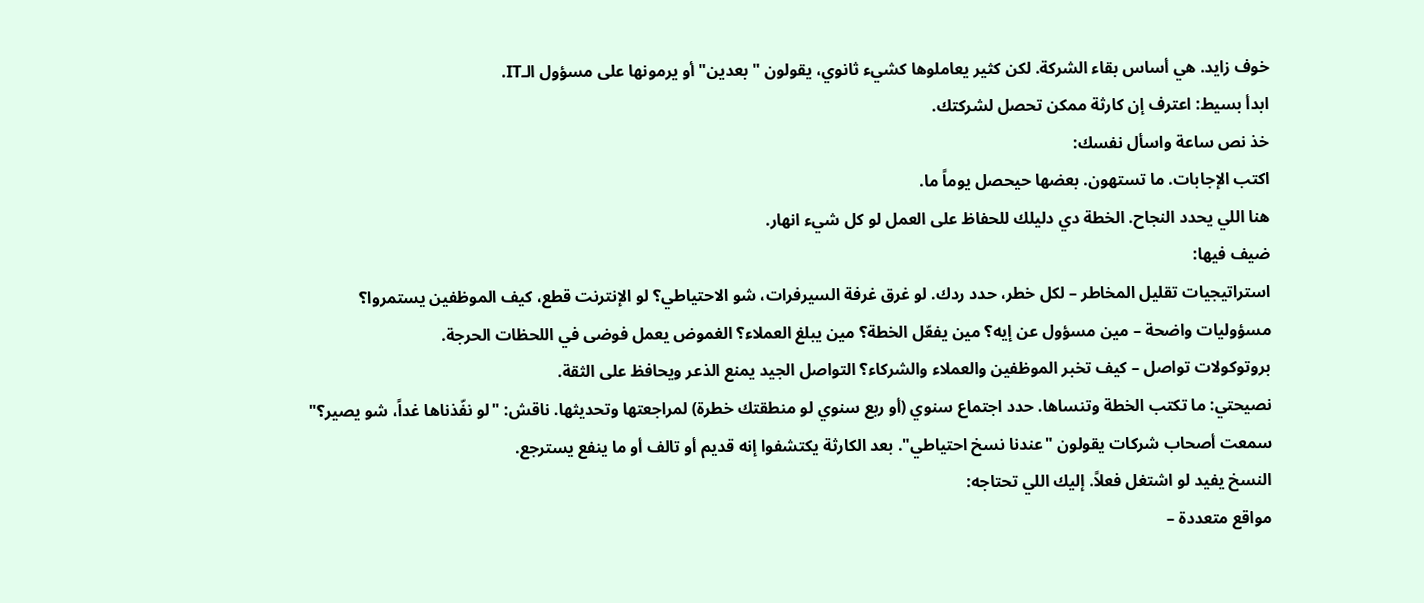خوف زايد. هي أساس بقاء الشركة. لكن كثير يعاملوها كشيء ثانوي، يقولون "بعدين" أو يرمونها على مسؤول الـIT.
ابدأ بسيط: اعترف إن كارثة ممكن تحصل لشركتك.
خذ نص ساعة واسأل نفسك:
اكتب الإجابات. ما تستهون. بعضها حيحصل يوماً ما.
هنا اللي يحدد النجاح. الخطة دي دليلك للحفاظ على العمل لو كل شيء انهار.
ضيف فيها:
استراتيجيات تقليل المخاطر – لكل خطر، حدد ردك. لو غرق غرفة السيرفرات، شو الاحتياطي؟ لو الإنترنت قطع، كيف الموظفين يستمروا؟
مسؤوليات واضحة – مين مسؤول عن إيه؟ مين يفعّل الخطة؟ مين يبلغ العملاء؟ الغموض يعمل فوضى في اللحظات الحرجة.
بروتوكولات تواصل – كيف تخبر الموظفين والعملاء والشركاء؟ التواصل الجيد يمنع الذعر ويحافظ على الثقة.
نصيحتي: ما تكتب الخطة وتنساها. حدد اجتماع سنوي (أو ربع سنوي لو منطقتك خطرة) لمراجعتها وتحديثها. ناقش: "لو نفّذناها غداً، شو يصير؟"
سمعت أصحاب شركات يقولون "عندنا نسخ احتياطي". بعد الكارثة يكتشفوا إنه قديم أو تالف أو ما ينفع يسترجع.
النسخ يفيد لو اشتغل فعلاً. إليك اللي تحتاجه:
مواقع متعددة –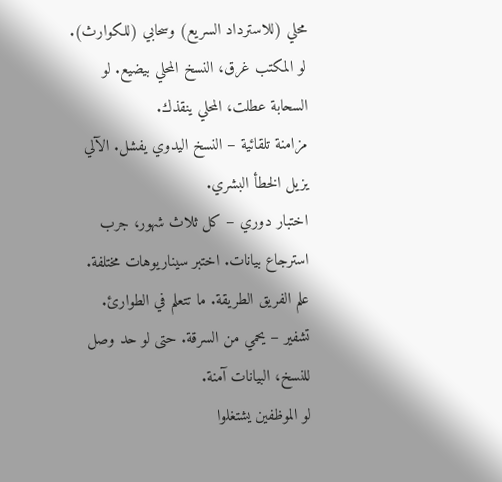محلي (للاسترداد السريع) وسحابي (للكوارث). لو المكتب غرق، النسخ المحلي بيضيع. لو السحابة عطلت، المحلي ينقذك.
مزامنة تلقائية – النسخ اليدوي يفشل. الآلي يزيل الخطأ البشري.
اختبار دوري – كل ثلاث شهور، جرب استرجاع بيانات. اختبر سيناريوهات مختلفة. علم الفريق الطريقة. ما تتعلم في الطوارئ.
تشفير – يحمي من السرقة. حتى لو حد وصل للنسخ، البيانات آمنة.
لو الموظفين يشتغلوا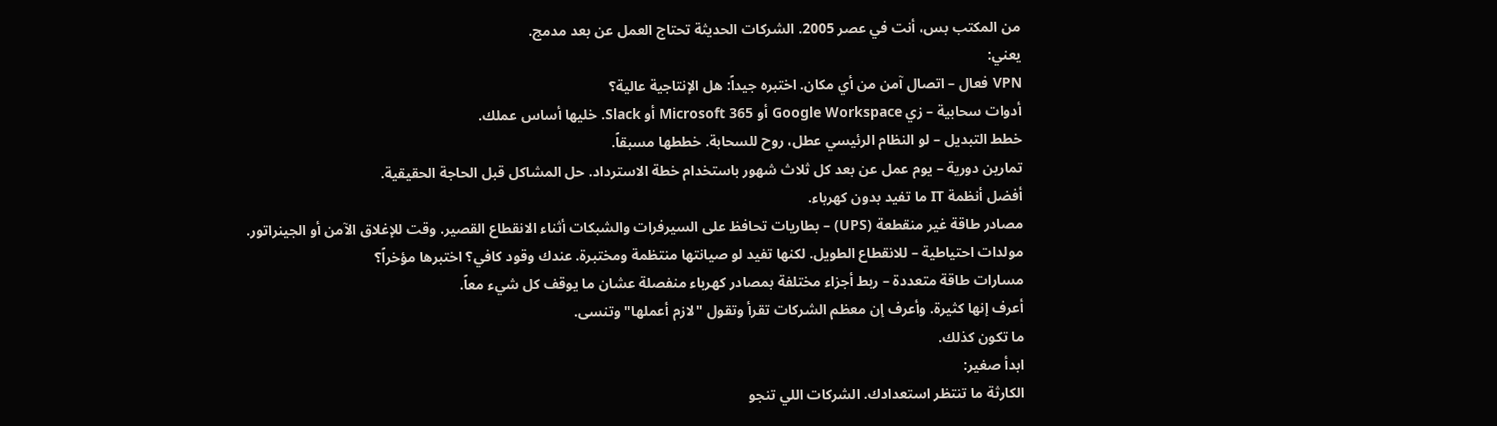من المكتب بس، أنت في عصر 2005. الشركات الحديثة تحتاج العمل عن بعد مدمج.
يعني:
VPN فعال – اتصال آمن من أي مكان. اختبره جيداً: هل الإنتاجية عالية؟
أدوات سحابية – زي Google Workspace أو Microsoft 365 أو Slack. خليها أساس عملك.
خطط التبديل – لو النظام الرئيسي عطل، روح للسحابة. خططها مسبقاً.
تمارين دورية – يوم عمل عن بعد كل ثلاث شهور باستخدام خطة الاسترداد. حل المشاكل قبل الحاجة الحقيقية.
أفضل أنظمة IT ما تفيد بدون كهرباء.
مصادر طاقة غير منقطعة (UPS) – بطاريات تحافظ على السيرفرات والشبكات أثناء الانقطاع القصير. وقت للإغلاق الآمن أو الجينراتور.
مولدات احتياطية – للانقطاع الطويل. لكنها تفيد لو صيانتها منتظمة ومختبرة. عندك وقود كافي؟ اختبرها مؤخراً؟
مسارات طاقة متعددة – ربط أجزاء مختلفة بمصادر كهرباء منفصلة عشان ما يوقف كل شيء معاً.
أعرف إنها كثيرة. وأعرف إن معظم الشركات تقرأ وتقول "لازم أعملها" وتنسى.
ما تكون كذلك.
ابدأ صغير:
الكارثة ما تنتظر استعدادك. الشركات اللي تنجو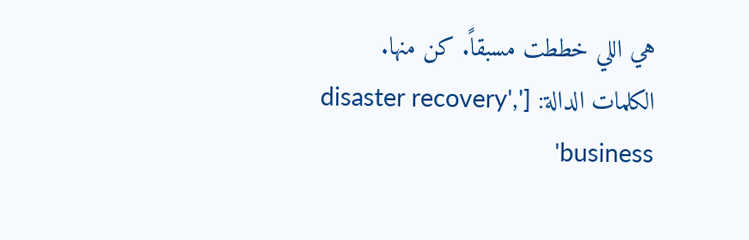هي اللي خططت مسبقاً. كن منها.
الكلمات الدالة: ['disaster recovery', 'business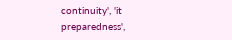continuity', 'it preparedness',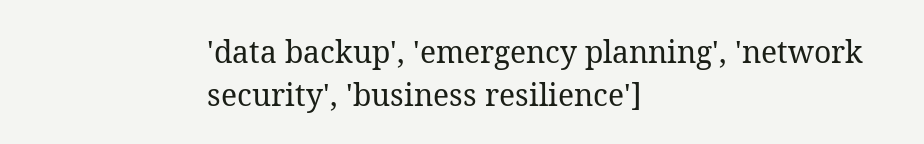'data backup', 'emergency planning', 'network security', 'business resilience']